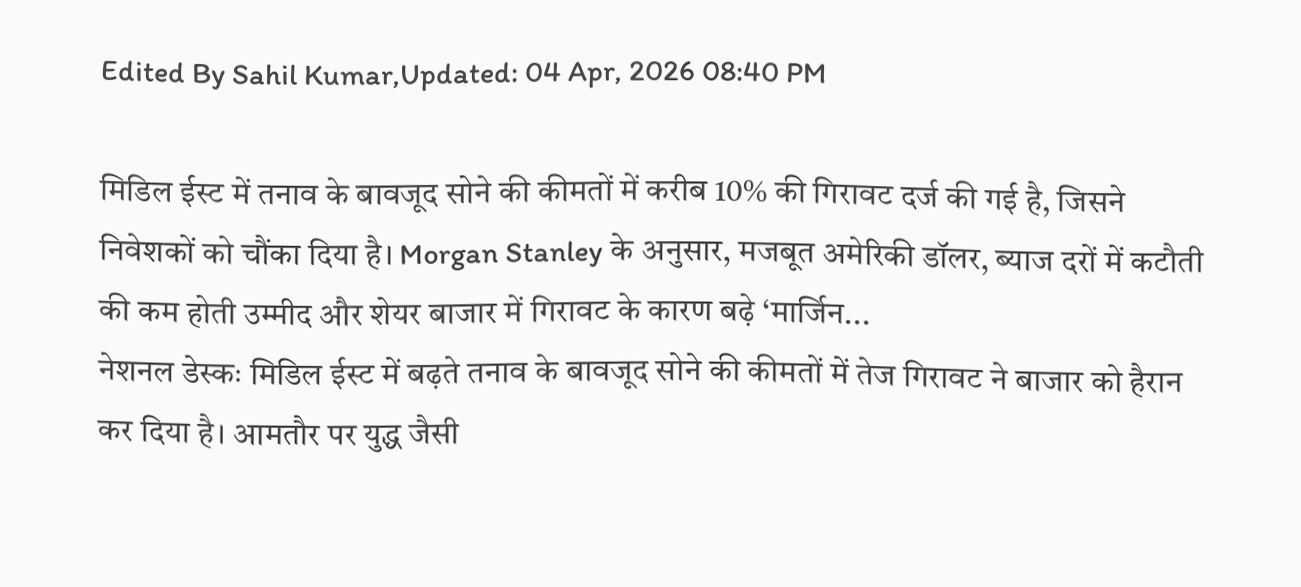Edited By Sahil Kumar,Updated: 04 Apr, 2026 08:40 PM

मिडिल ईस्ट में तनाव के बावजूद सोने की कीमतों में करीब 10% की गिरावट दर्ज की गई है, जिसने निवेशकों को चौंका दिया है। Morgan Stanley के अनुसार, मजबूत अमेरिकी डॉलर, ब्याज दरों में कटौती की कम होती उम्मीद और शेयर बाजार में गिरावट के कारण बढ़े ‘मार्जिन...
नेशनल डेस्कः मिडिल ईस्ट में बढ़ते तनाव के बावजूद सोने की कीमतों में तेज गिरावट ने बाजार को हैरान कर दिया है। आमतौर पर युद्ध जैसी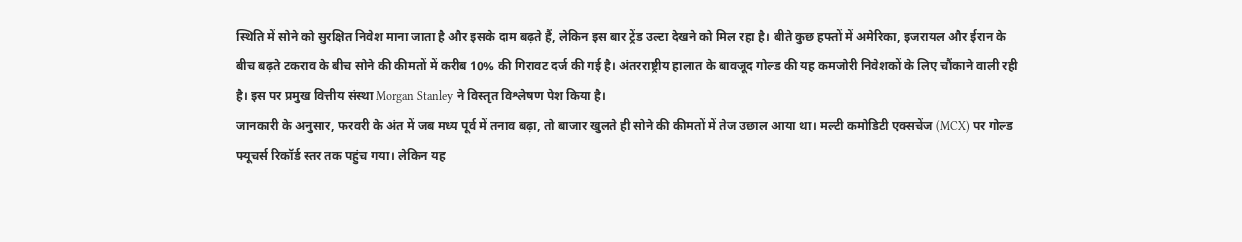स्थिति में सोने को सुरक्षित निवेश माना जाता है और इसके दाम बढ़ते हैं, लेकिन इस बार ट्रेंड उल्टा देखने को मिल रहा है। बीते कुछ हफ्तों में अमेरिका, इजरायल और ईरान के बीच बढ़ते टकराव के बीच सोने की कीमतों में करीब 10% की गिरावट दर्ज की गई है। अंतरराष्ट्रीय हालात के बावजूद गोल्ड की यह कमजोरी निवेशकों के लिए चौंकाने वाली रही है। इस पर प्रमुख वित्तीय संस्था Morgan Stanley ने विस्तृत विश्लेषण पेश किया है।
जानकारी के अनुसार, फरवरी के अंत में जब मध्य पूर्व में तनाव बढ़ा, तो बाजार खुलते ही सोने की कीमतों में तेज उछाल आया था। मल्टी कमोडिटी एक्सचेंज (MCX) पर गोल्ड फ्यूचर्स रिकॉर्ड स्तर तक पहुंच गया। लेकिन यह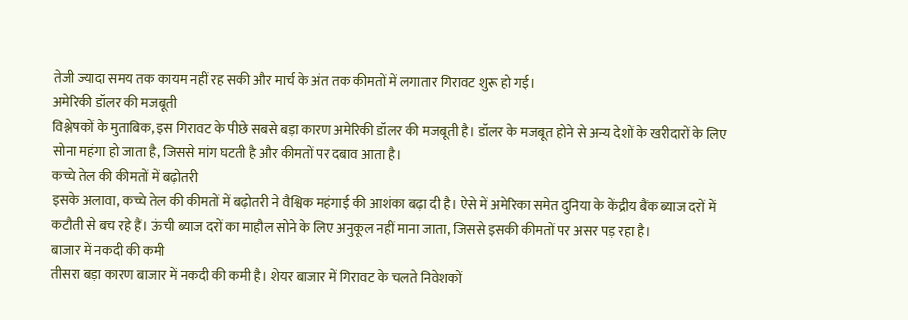तेजी ज्यादा समय तक कायम नहीं रह सकी और मार्च के अंत तक कीमतों में लगातार गिरावट शुरू हो गई।
अमेरिकी डॉलर की मजबूती
विश्लेषकों के मुताबिक, इस गिरावट के पीछे सबसे बड़ा कारण अमेरिकी डॉलर की मजबूती है। डॉलर के मजबूत होने से अन्य देशों के खरीदारों के लिए सोना महंगा हो जाता है, जिससे मांग घटती है और कीमतों पर दबाव आता है।
कच्चे तेल की कीमतों में बढ़ोतरी
इसके अलावा, कच्चे तेल की कीमतों में बढ़ोतरी ने वैश्विक महंगाई की आशंका बढ़ा दी है। ऐसे में अमेरिका समेत दुनिया के केंद्रीय बैंक ब्याज दरों में कटौती से बच रहे हैं। ऊंची ब्याज दरों का माहौल सोने के लिए अनुकूल नहीं माना जाता, जिससे इसकी कीमतों पर असर पड़ रहा है।
बाजार में नकदी की कमी
तीसरा बड़ा कारण बाजार में नकदी की कमी है। शेयर बाजार में गिरावट के चलते निवेशकों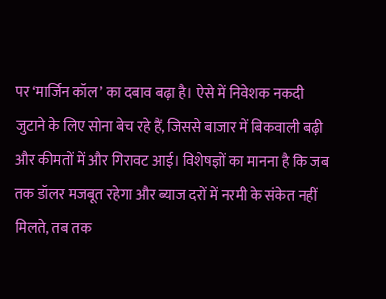पर ‘मार्जिन कॉल’ का दबाव बढ़ा है। ऐसे में निवेशक नकदी जुटाने के लिए सोना बेच रहे हैं, जिससे बाजार में बिकवाली बढ़ी और कीमतों में और गिरावट आई। विशेषज्ञों का मानना है कि जब तक डॉलर मजबूत रहेगा और ब्याज दरों में नरमी के संकेत नहीं मिलते, तब तक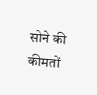सोने की कीमतों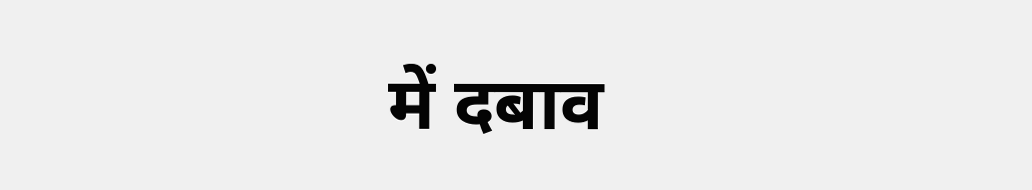में दबाव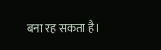बना रह सकता है।